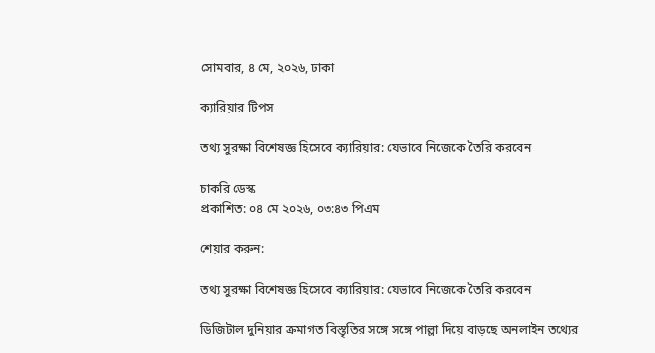সোমবার, ৪ মে, ২০২৬, ঢাকা

ক্যারিয়ার টিপস

তথ্য সুরক্ষা বিশেষজ্ঞ হিসেবে ক্যারিয়ার: যেভাবে নিজেকে তৈরি করবেন

চাকরি ডেস্ক
প্রকাশিত: ০৪ মে ২০২৬, ০৩:৪৩ পিএম

শেয়ার করুন:

তথ্য সুরক্ষা বিশেষজ্ঞ হিসেবে ক্যারিয়ার: যেভাবে নিজেকে তৈরি করবেন

ডিজিটাল দুনিয়ার ক্রমাগত বিস্তৃতির সঙ্গে সঙ্গে পাল্লা দিয়ে বাড়ছে অনলাইন তথ্যের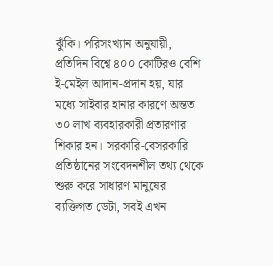ঝুঁকি। পরিসংখ্যান অনুযায়ী, প্রতিদিন বিশ্বে ৪০০ কোটিরও বেশি ই-মেইল আদান-প্রদান হয়, যার মধ্যে সাইবার হানার কারণে অন্তত ৩০ লাখ ব্যবহারকারী প্রতারণার শিকার হন। সরকারি-বেসরকারি প্রতিষ্ঠানের সংবেদনশীল তথ্য থেকে শুরু করে সাধারণ মানুষের ব্যক্তিগত ডেটা, সবই এখন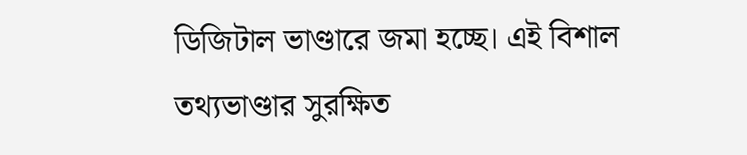ডিজিটাল ভাণ্ডারে জমা হচ্ছে। এই বিশাল তথ্যভাণ্ডার সুরক্ষিত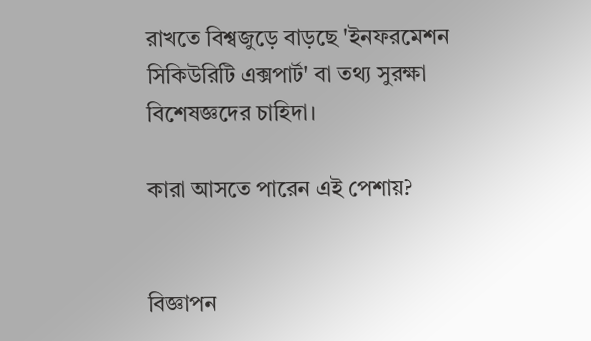রাখতে বিশ্বজুড়ে বাড়ছে 'ইনফরমেশন সিকিউরিটি এক্সপার্ট' বা তথ্য সুরক্ষা বিশেষজ্ঞদের চাহিদা।

কারা আসতে পারেন এই পেশায়?


বিজ্ঞাপন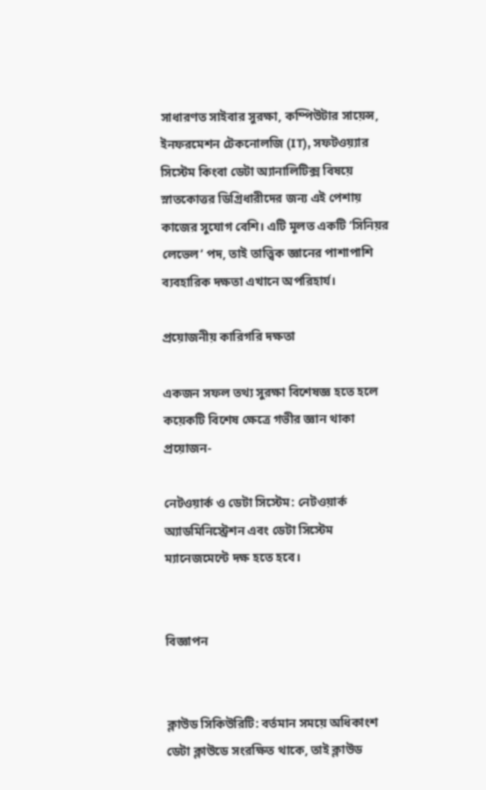সাধারণত সাইবার সুরক্ষা, কম্পিউটার সায়েন্স, ইনফরমেশন টেকনোলজি (IT), সফটওয়্যার সিস্টেম কিংবা ডেটা অ্যানালিটিক্স বিষয়ে স্নাতকোত্তর ডিগ্রিধারীদের জন্য এই পেশায় কাজের সুযোগ বেশি। এটি মূলত একটি ‘সিনিয়র লেভেল’ পদ, তাই তাত্ত্বিক জ্ঞানের পাশাপাশি ব্যবহারিক দক্ষতা এখানে অপরিহার্য।

প্রয়োজনীয় কারিগরি দক্ষতা

একজন সফল তথ্য সুরক্ষা বিশেষজ্ঞ হতে হলে কয়েকটি বিশেষ ক্ষেত্রে গভীর জ্ঞান থাকা প্রয়োজন-

নেটওয়ার্ক ও ডেটা সিস্টেম: নেটওয়ার্ক অ্যাডমিনিস্ট্রেশন এবং ডেটা সিস্টেম ম্যানেজমেন্টে দক্ষ হতে হবে।


বিজ্ঞাপন


ক্লাউড সিকিউরিটি: বর্তমান সময়ে অধিকাংশ ডেটা ক্লাউডে সংরক্ষিত থাকে, তাই ক্লাউড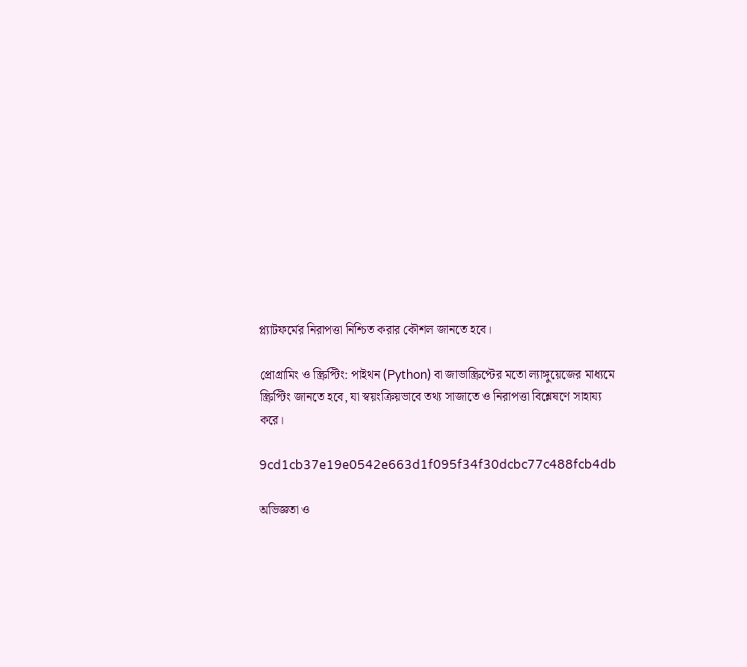প্ল্যাটফর্মের নিরাপত্তা নিশ্চিত করার কৌশল জানতে হবে।

প্রোগ্রামিং ও স্ক্রিপ্টিং: পাইথন (Python) বা জাভাস্ক্রিপ্টের মতো ল্যাঙ্গুয়েজের মাধ্যমে স্ক্রিপ্টিং জানতে হবে, যা স্বয়ংক্রিয়ভাবে তথ্য সাজাতে ও নিরাপত্তা বিশ্লেষণে সাহায্য করে।

9cd1cb37e19e0542e663d1f095f34f30dcbc77c488fcb4db

অভিজ্ঞতা ও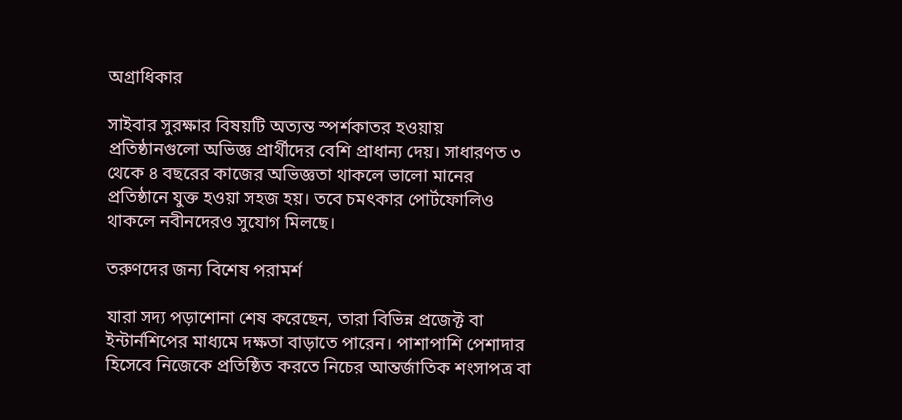অগ্রাধিকার

সাইবার সুরক্ষার বিষয়টি অত্যন্ত স্পর্শকাতর হওয়ায় প্রতিষ্ঠানগুলো অভিজ্ঞ প্রার্থীদের বেশি প্রাধান্য দেয়। সাধারণত ৩ থেকে ৪ বছরের কাজের অভিজ্ঞতা থাকলে ভালো মানের প্রতিষ্ঠানে যুক্ত হওয়া সহজ হয়। তবে চমৎকার পোর্টফোলিও থাকলে নবীনদেরও সুযোগ মিলছে।

তরুণদের জন্য বিশেষ পরামর্শ

যারা সদ্য পড়াশোনা শেষ করেছেন, তারা বিভিন্ন প্রজেক্ট বা ইন্টার্নশিপের মাধ্যমে দক্ষতা বাড়াতে পারেন। পাশাপাশি পেশাদার হিসেবে নিজেকে প্রতিষ্ঠিত করতে নিচের আন্তর্জাতিক শংসাপত্র বা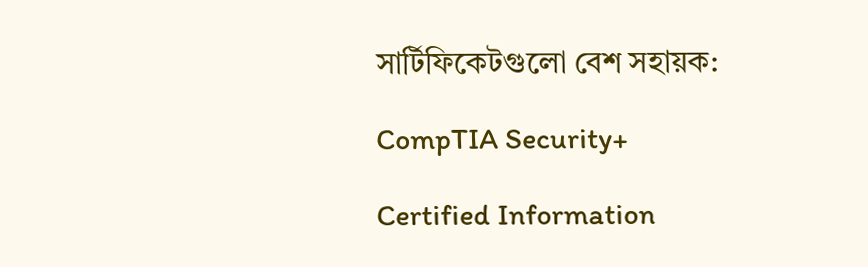সার্টিফিকেটগুলো বেশ সহায়ক:

CompTIA Security+

Certified Information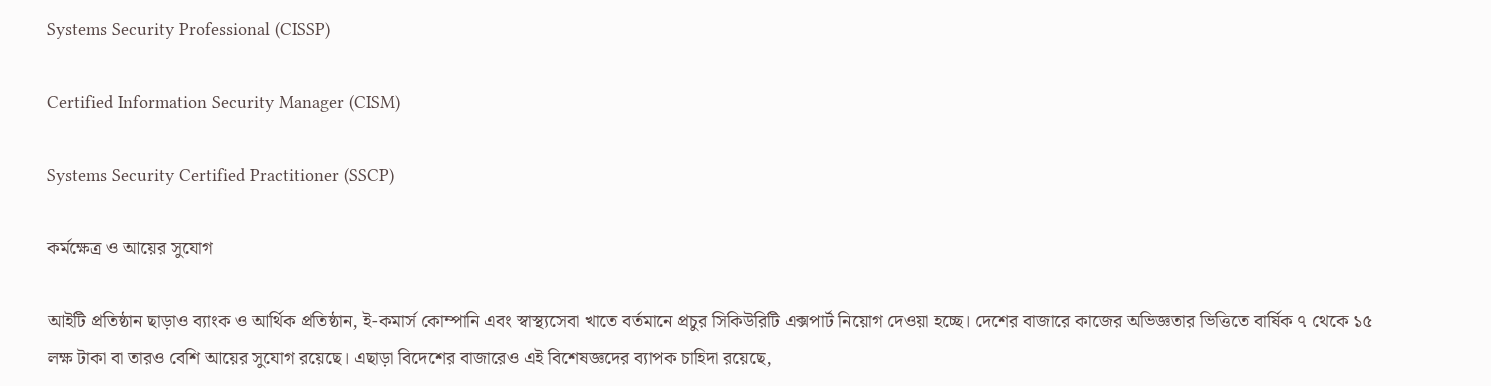Systems Security Professional (CISSP)

Certified Information Security Manager (CISM)

Systems Security Certified Practitioner (SSCP)

কর্মক্ষেত্র ও আয়ের সুযোগ

আইটি প্রতিষ্ঠান ছাড়াও ব্যাংক ও আর্থিক প্রতিষ্ঠান, ই-কমার্স কোম্পানি এবং স্বাস্থ্যসেবা খাতে বর্তমানে প্রচুর সিকিউরিটি এক্সপার্ট নিয়োগ দেওয়া হচ্ছে। দেশের বাজারে কাজের অভিজ্ঞতার ভিত্তিতে বার্ষিক ৭ থেকে ১৫ লক্ষ টাকা বা তারও বেশি আয়ের সুযোগ রয়েছে। এছাড়া বিদেশের বাজারেও এই বিশেষজ্ঞদের ব্যাপক চাহিদা রয়েছে,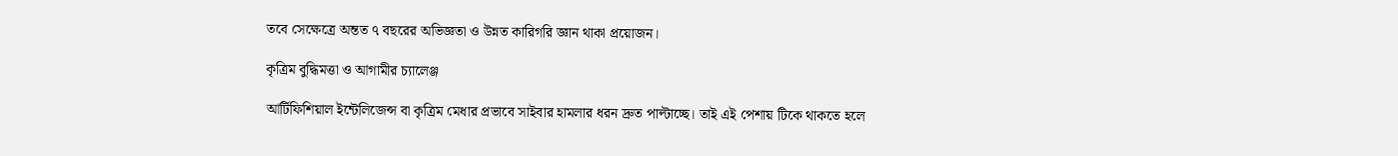তবে সেক্ষেত্রে অন্তত ৭ বছরের অভিজ্ঞতা ও উন্নত কারিগরি জ্ঞান থাকা প্রয়োজন।

কৃত্রিম বুদ্ধিমত্তা ও আগামীর চ্যালেঞ্জ

আর্টিফিশিয়াল ইন্টেলিজেন্স বা কৃত্রিম মেধার প্রভাবে সাইবার হামলার ধরন দ্রুত পাল্টাচ্ছে। তাই এই পেশায় টিকে থাকতে হলে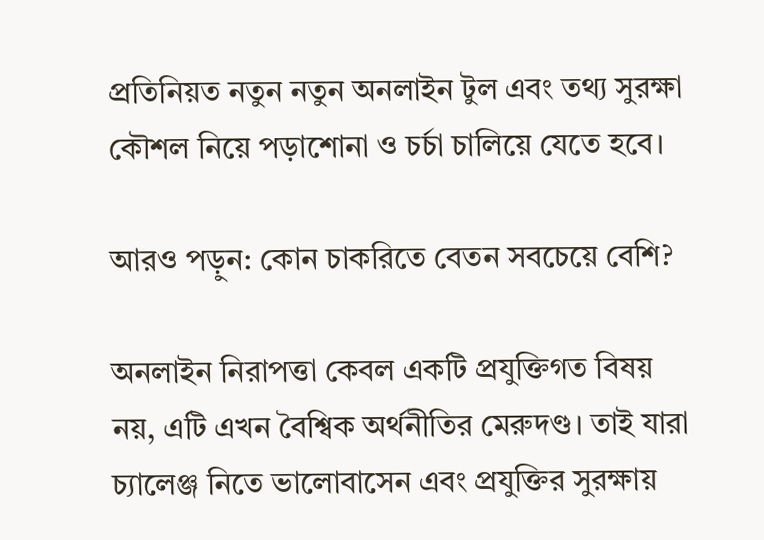প্রতিনিয়ত নতুন নতুন অনলাইন টুল এবং তথ্য সুরক্ষা কৌশল নিয়ে পড়াশোনা ও চর্চা চালিয়ে যেতে হবে।

আরও পড়ুন: কোন চাকরিতে বেতন সবচেয়ে বেশি?

অনলাইন নিরাপত্তা কেবল একটি প্রযুক্তিগত বিষয় নয়, এটি এখন বৈশ্বিক অর্থনীতির মেরুদণ্ড। তাই যারা চ্যালেঞ্জ নিতে ভালোবাসেন এবং প্রযুক্তির সুরক্ষায়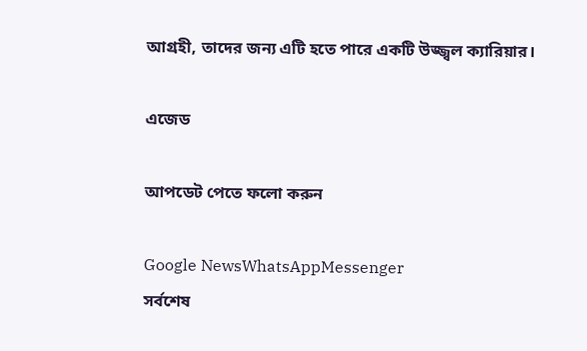আগ্রহী, তাদের জন্য এটি হতে পারে একটি উজ্জ্বল ক্যারিয়ার।

এজেড

আপডেট পেতে ফলো করুন

Google NewsWhatsAppMessenger
সর্বশেষ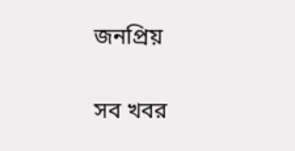জনপ্রিয়

সব খবর